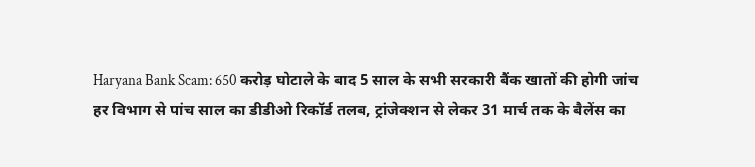Haryana Bank Scam: 650 करोड़ घोटाले के बाद 5 साल के सभी सरकारी बैंक खातों की होगी जांच
हर विभाग से पांच साल का डीडीओ रिकॉर्ड तलब, ट्रांजेक्शन से लेकर 31 मार्च तक के बैलेंस का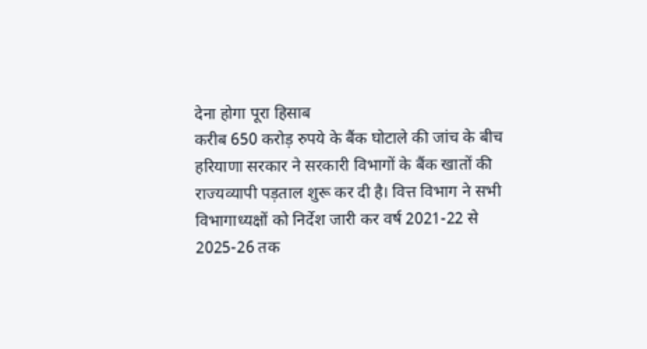देना होगा पूरा हिसाब
करीब 650 करोड़ रुपये के बैंक घोटाले की जांच के बीच हरियाणा सरकार ने सरकारी विभागों के बैंक खातों की राज्यव्यापी पड़ताल शुरू कर दी है। वित्त विभाग ने सभी विभागाध्यक्षों को निर्देश जारी कर वर्ष 2021-22 से 2025-26 तक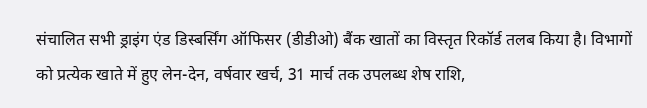संचालित सभी ड्राइंग एंड डिस्बर्सिंग ऑफिसर (डीडीओ) बैंक खातों का विस्तृत रिकॉर्ड तलब किया है। विभागों को प्रत्येक खाते में हुए लेन-देन, वर्षवार खर्च, 31 मार्च तक उपलब्ध शेष राशि,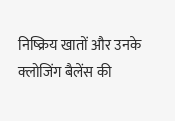निष्क्रिय खातों और उनके क्लोजिंग बैलेंस की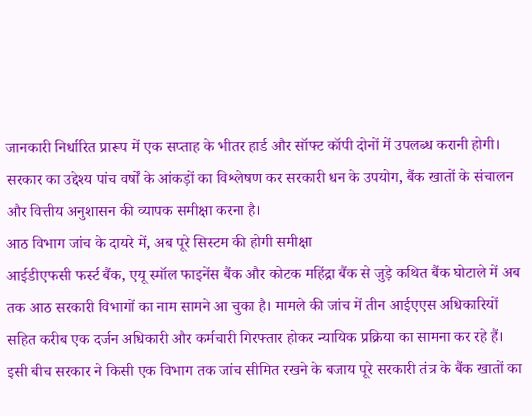जानकारी निर्धारित प्रारूप में एक सप्ताह के भीतर हार्ड और सॉफ्ट कॉपी दोनों में उपलब्ध करानी होगी। सरकार का उद्देश्य पांच वर्षों के आंकड़ों का विश्लेषण कर सरकारी धन के उपयोग, बैंक खातों के संचालन और वित्तीय अनुशासन की व्यापक समीक्षा करना है।
आठ विभाग जांच के दायरे में, अब पूरे सिस्टम की होगी समीक्षा
आईडीएफसी फर्स्ट बैंक, एयू स्मॉल फाइनेंस बैंक और कोटक महिंद्रा बैंक से जुड़े कथित बैंक घोटाले में अब तक आठ सरकारी विभागों का नाम सामने आ चुका है। मामले की जांच में तीन आईएएस अधिकारियों सहित करीब एक दर्जन अधिकारी और कर्मचारी गिरफ्तार होकर न्यायिक प्रक्रिया का सामना कर रहे हैं। इसी बीच सरकार ने किसी एक विभाग तक जांच सीमित रखने के बजाय पूरे सरकारी तंत्र के बैंक खातों का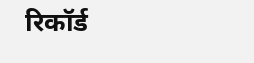रिकॉर्ड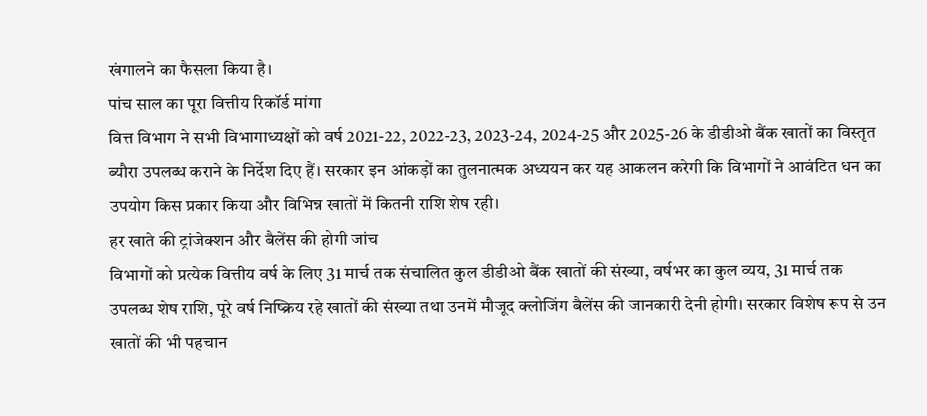खंगालने का फैसला किया है।
पांच साल का पूरा वित्तीय रिकॉर्ड मांगा
वित्त विभाग ने सभी विभागाध्यक्षों को वर्ष 2021-22, 2022-23, 2023-24, 2024-25 और 2025-26 के डीडीओ बैंक खातों का विस्तृत ब्यौरा उपलब्ध कराने के निर्देश दिए हैं। सरकार इन आंकड़ों का तुलनात्मक अध्ययन कर यह आकलन करेगी कि विभागों ने आवंटित धन का उपयोग किस प्रकार किया और विभिन्न खातों में कितनी राशि शेष रही।
हर खाते की ट्रांजेक्शन और बैलेंस की होगी जांच
विभागों को प्रत्येक वित्तीय वर्ष के लिए 31 मार्च तक संचालित कुल डीडीओ बैंक खातों की संख्या, वर्षभर का कुल व्यय, 31 मार्च तक उपलब्ध शेष राशि, पूरे वर्ष निष्क्रिय रहे खातों की संख्या तथा उनमें मौजूद क्लोजिंग बैलेंस की जानकारी देनी होगी। सरकार विशेष रूप से उन खातों की भी पहचान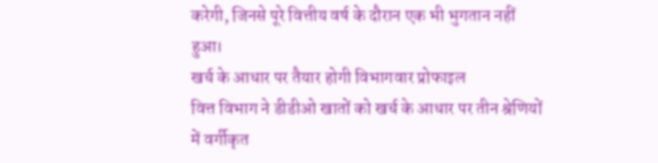करेगी, जिनसे पूरे वित्तीय वर्ष के दौरान एक भी भुगतान नहीं हुआ।
खर्च के आधार पर तैयार होगी विभागवार प्रोफाइल
वित्त विभाग ने डीडीओ खातों को खर्च के आधार पर तीन श्रेणियों में वर्गीकृत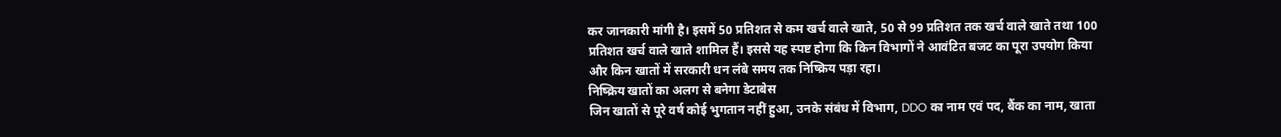कर जानकारी मांगी है। इसमें 50 प्रतिशत से कम खर्च वाले खाते, 50 से 99 प्रतिशत तक खर्च वाले खाते तथा 100 प्रतिशत खर्च वाले खाते शामिल हैं। इससे यह स्पष्ट होगा कि किन विभागों ने आवंटित बजट का पूरा उपयोग किया और किन खातों में सरकारी धन लंबे समय तक निष्क्रिय पड़ा रहा।
निष्क्रिय खातों का अलग से बनेगा डेटाबेस
जिन खातों से पूरे वर्ष कोई भुगतान नहीं हुआ, उनके संबंध में विभाग, DDO का नाम एवं पद, बैंक का नाम, खाता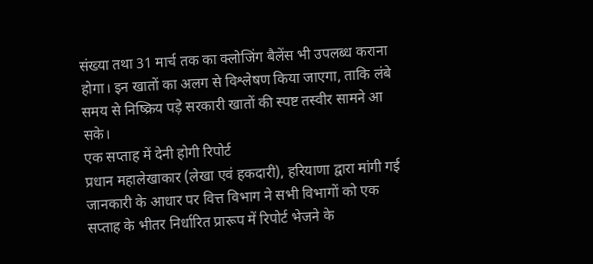संख्या तथा 31 मार्च तक का क्लोजिंग बैलेंस भी उपलब्ध कराना होगा। इन खातों का अलग से विश्लेषण किया जाएगा, ताकि लंबे समय से निष्क्रिय पड़े सरकारी खातों की स्पष्ट तस्वीर सामने आ सके।
एक सप्ताह में देनी होगी रिपोर्ट
प्रधान महालेखाकार (लेखा एवं हकदारी), हरियाणा द्वारा मांगी गई जानकारी के आधार पर वित्त विभाग ने सभी विभागों को एक सप्ताह के भीतर निर्धारित प्रारूप में रिपोर्ट भेजने के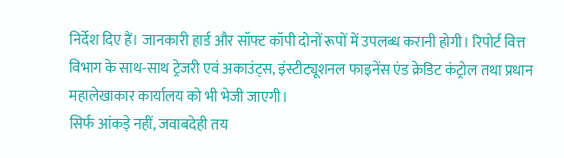निर्देश दिए हैं। जानकारी हार्ड और सॉफ्ट कॉपी दोनों रूपों में उपलब्ध करानी होगी। रिपोर्ट वित्त विभाग के साथ-साथ ट्रेजरी एवं अकाउंट्स, इंस्टीट्यूशनल फाइनेंस एंड क्रेडिट कंट्रोल तथा प्रधान महालेखाकार कार्यालय को भी भेजी जाएगी।
सिर्फ आंकड़े नहीं, जवाबदेही तय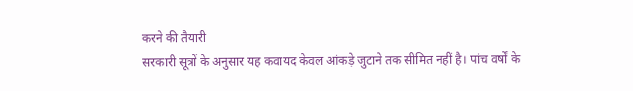करने की तैयारी
सरकारी सूत्रों के अनुसार यह कवायद केवल आंकड़े जुटाने तक सीमित नहीं है। पांच वर्षों के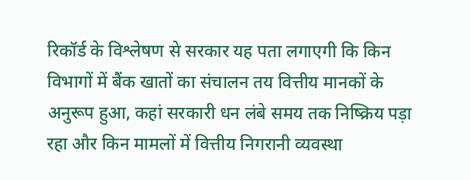रिकॉर्ड के विश्लेषण से सरकार यह पता लगाएगी कि किन विभागों में बैंक खातों का संचालन तय वित्तीय मानकों के अनुरूप हुआ, कहां सरकारी धन लंबे समय तक निष्क्रिय पड़ा रहा और किन मामलों में वित्तीय निगरानी व्यवस्था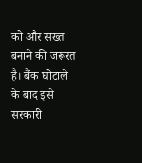को और सख्त बनाने की जरूरत है। बैंक घोटाले के बाद इसे सरकारी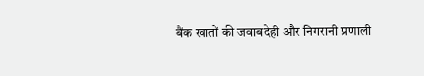बैंक खातों की जवाबदेही और निगरानी प्रणाली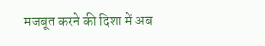मजबूत करने की दिशा में अब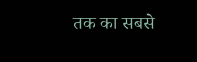तक का सबसे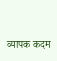व्यापक कदम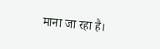माना जा रहा है।